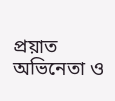প্রয়াত অভিনেতা ও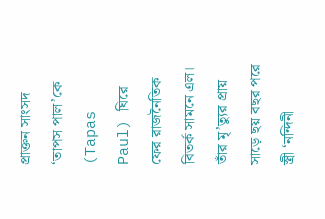প্রাক্তন সাংসদ ‘তাপস পাল’কে (Tapas Paul) ঘিরে ফের রাজনৈতিক বিতর্ক সামনে এল। তাঁর মৃ’ত্যুর প্রায় সাড়ে ছয় বছর পরে স্ত্রী ‘নন্দিনী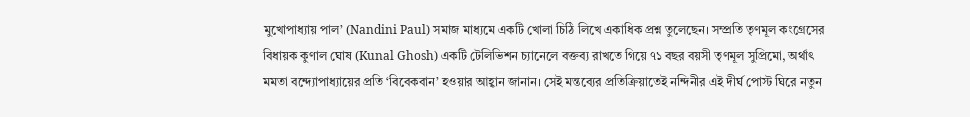মুখোপাধ্যায় পাল’ (Nandini Paul) সমাজ মাধ্যমে একটি খোলা চিঠি লিখে একাধিক প্রশ্ন তুলেছেন। সম্প্রতি তৃণমূল কংগ্রেসের বিধায়ক কুণাল ঘোষ (Kunal Ghosh) একটি টেলিভিশন চ্যানেলে বক্তব্য রাখতে গিয়ে ৭১ বছর বয়সী তৃণমূল সুপ্রিমো, অর্থাৎ মমতা বন্দ্যোপাধ্যায়ের প্রতি ‘বিবেকবান’ হওয়ার আহ্বান জানান। সেই মন্তব্যের প্রতিক্রিয়াতেই নন্দিনীর এই দীর্ঘ পোস্ট ঘিরে নতুন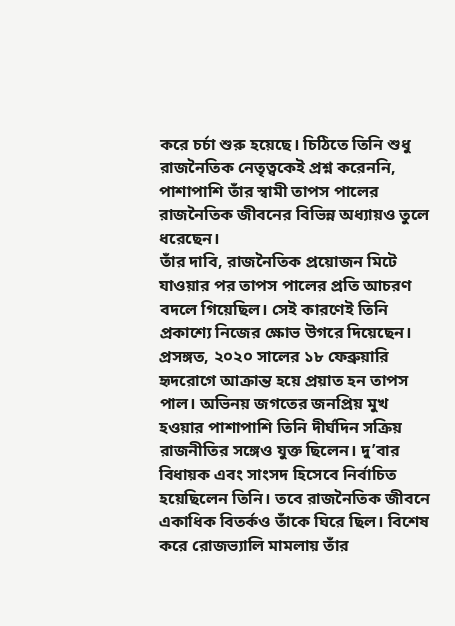করে চর্চা শুরু হয়েছে। চিঠিতে তিনি শুধু রাজনৈতিক নেতৃত্বকেই প্রশ্ন করেননি, পাশাপাশি তাঁর স্বামী তাপস পালের রাজনৈতিক জীবনের বিভিন্ন অধ্যায়ও তুলে ধরেছেন।
তাঁর দাবি, রাজনৈতিক প্রয়োজন মিটে যাওয়ার পর তাপস পালের প্রতি আচরণ বদলে গিয়েছিল। সেই কারণেই তিনি প্রকাশ্যে নিজের ক্ষোভ উগরে দিয়েছেন। প্রসঙ্গত, ২০২০ সালের ১৮ ফেব্রুয়ারি হৃদরোগে আক্রান্ত হয়ে প্রয়াত হন তাপস পাল। অভিনয় জগতের জনপ্রিয় মুখ হওয়ার পাশাপাশি তিনি দীর্ঘদিন সক্রিয় রাজনীতির সঙ্গেও যুক্ত ছিলেন। দু’বার বিধায়ক এবং সাংসদ হিসেবে নির্বাচিত হয়েছিলেন তিনি। তবে রাজনৈতিক জীবনে একাধিক বিতর্কও তাঁকে ঘিরে ছিল। বিশেষ করে রোজভ্যালি মামলায় তাঁর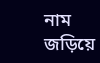নাম জড়িয়ে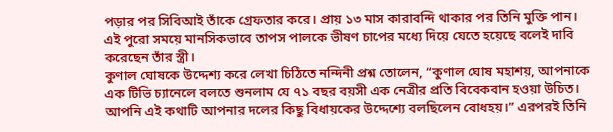পড়ার পর সিবিআই তাঁকে গ্রেফতার করে। প্রায় ১৩ মাস কারাবন্দি থাকার পর তিনি মুক্তি পান। এই পুরো সময়ে মানসিকভাবে তাপস পালকে ভীষণ চাপের মধ্যে দিয়ে যেতে হয়েছে বলেই দাবি করেছেন তাঁর স্ত্রী।
কুণাল ঘোষকে উদ্দেশ্য করে লেখা চিঠিতে নন্দিনী প্রশ্ন তোলেন, “কুণাল ঘোষ মহাশয়, আপনাকে এক টিভি চ্যানেলে বলতে শুনলাম যে ৭১ বছর বয়সী এক নেত্রীর প্রতি বিবেকবান হওয়া উচিত। আপনি এই কথাটি আপনার দলের কিছু বিধায়কের উদ্দেশ্যে বলছিলেন বোধহয়।” এরপরই তিনি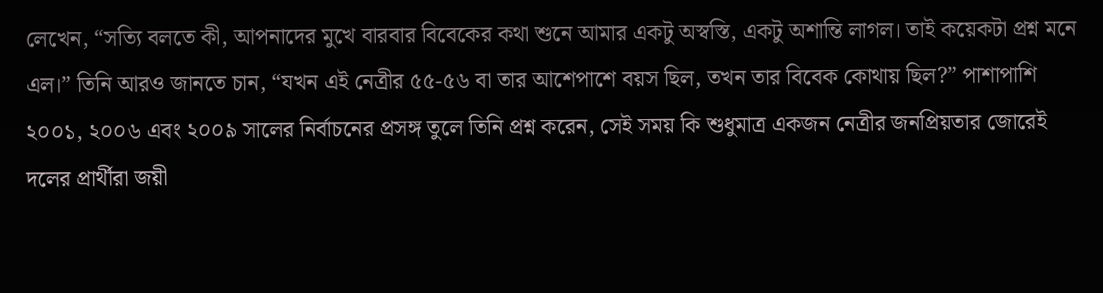লেখেন, “সত্যি বলতে কী, আপনাদের মুখে বারবার বিবেকের কথা শুনে আমার একটু অস্বস্তি, একটু অশান্তি লাগল। তাই কয়েকটা প্রশ্ন মনে এল।” তিনি আরও জানতে চান, “যখন এই নেত্রীর ৫৫-৫৬ বা তার আশেপাশে বয়স ছিল, তখন তার বিবেক কোথায় ছিল?” পাশাপাশি ২০০১, ২০০৬ এবং ২০০৯ সালের নির্বাচনের প্রসঙ্গ তুলে তিনি প্রশ্ন করেন, সেই সময় কি শুধুমাত্র একজন নেত্রীর জনপ্রিয়তার জোরেই দলের প্রার্থীরা জয়ী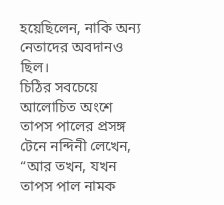হয়েছিলেন, নাকি অন্য নেতাদের অবদানও ছিল।
চিঠির সবচেয়ে আলোচিত অংশে তাপস পালের প্রসঙ্গ টেনে নন্দিনী লেখেন, “আর তখন, যখন তাপস পাল নামক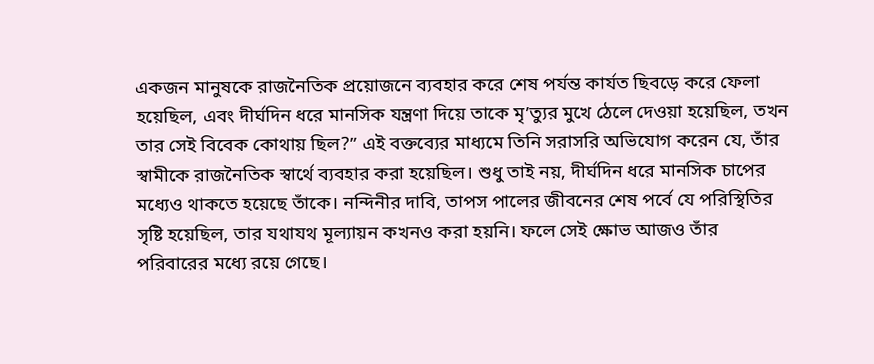একজন মানুষকে রাজনৈতিক প্রয়োজনে ব্যবহার করে শেষ পর্যন্ত কার্যত ছিবড়ে করে ফেলা হয়েছিল, এবং দীর্ঘদিন ধরে মানসিক যন্ত্রণা দিয়ে তাকে মৃ’ত্যুর মুখে ঠেলে দেওয়া হয়েছিল, তখন তার সেই বিবেক কোথায় ছিল?” এই বক্তব্যের মাধ্যমে তিনি সরাসরি অভিযোগ করেন যে, তাঁর স্বামীকে রাজনৈতিক স্বার্থে ব্যবহার করা হয়েছিল। শুধু তাই নয়, দীর্ঘদিন ধরে মানসিক চাপের মধ্যেও থাকতে হয়েছে তাঁকে। নন্দিনীর দাবি, তাপস পালের জীবনের শেষ পর্বে যে পরিস্থিতির সৃষ্টি হয়েছিল, তার যথাযথ মূল্যায়ন কখনও করা হয়নি। ফলে সেই ক্ষোভ আজও তাঁর পরিবারের মধ্যে রয়ে গেছে।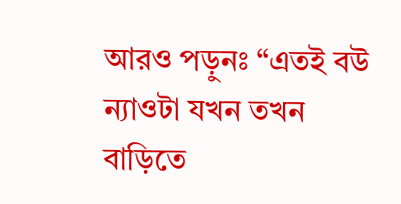আরও পড়ুনঃ “এতই বউ ন্যাওটা যখন তখন বাড়িতে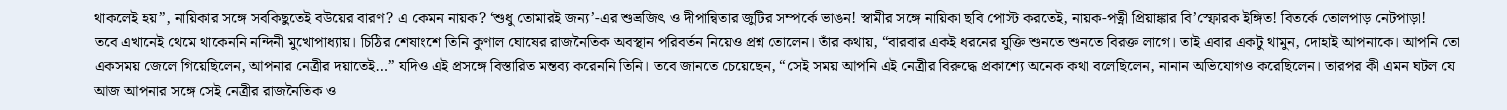থাকলেই হয়”, নায়িকার সঙ্গে সবকিছুতেই বউয়ের বারণ? এ কেমন নায়ক? ‘শুধু তোমারই জন্য’-এর শুভ্রজিৎ ও দীপান্বিতার জুটির সম্পর্কে ভাঙন! স্বামীর সঙ্গে নায়িকা ছবি পোস্ট করতেই, নায়ক-পত্নী প্রিয়াঙ্কার বি’স্ফোরক ইঙ্গিত! বিতর্কে তোলপাড় নেটপাড়া!
তবে এখানেই থেমে থাকেননি নন্দিনী মুখোপাধ্যায়। চিঠির শেষাংশে তিনি কুণাল ঘোষের রাজনৈতিক অবস্থান পরিবর্তন নিয়েও প্রশ্ন তোলেন। তাঁর কথায়, “বারবার একই ধরনের যুক্তি শুনতে শুনতে বিরক্ত লাগে। তাই এবার একটু থামুন, দোহাই আপনাকে। আপনি তো একসময় জেলে গিয়েছিলেন, আপনার নেত্রীর দয়াতেই…” যদিও এই প্রসঙ্গে বিস্তারিত মন্তব্য করেননি তিনি। তবে জানতে চেয়েছেন, “সেই সময় আপনি এই নেত্রীর বিরুদ্ধে প্রকাশ্যে অনেক কথা বলেছিলেন, নানান অভিযোগও করেছিলেন। তারপর কী এমন ঘটল যে আজ আপনার সঙ্গে সেই নেত্রীর রাজনৈতিক ও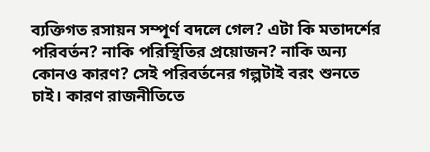ব্যক্তিগত রসায়ন সম্পূর্ণ বদলে গেল? এটা কি মতাদর্শের পরিবর্তন? নাকি পরিস্থিতির প্রয়োজন? নাকি অন্য কোনও কারণ? সেই পরিবর্তনের গল্পটাই বরং শুনতে চাই। কারণ রাজনীতিতে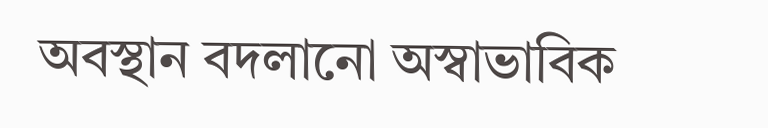অবস্থান বদলানো অস্বাভাবিক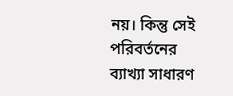নয়। কিন্তু সেই পরিবর্তনের ব্যাখ্যা সাধারণ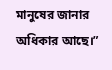মানুষের জানার অধিকার আছে।”